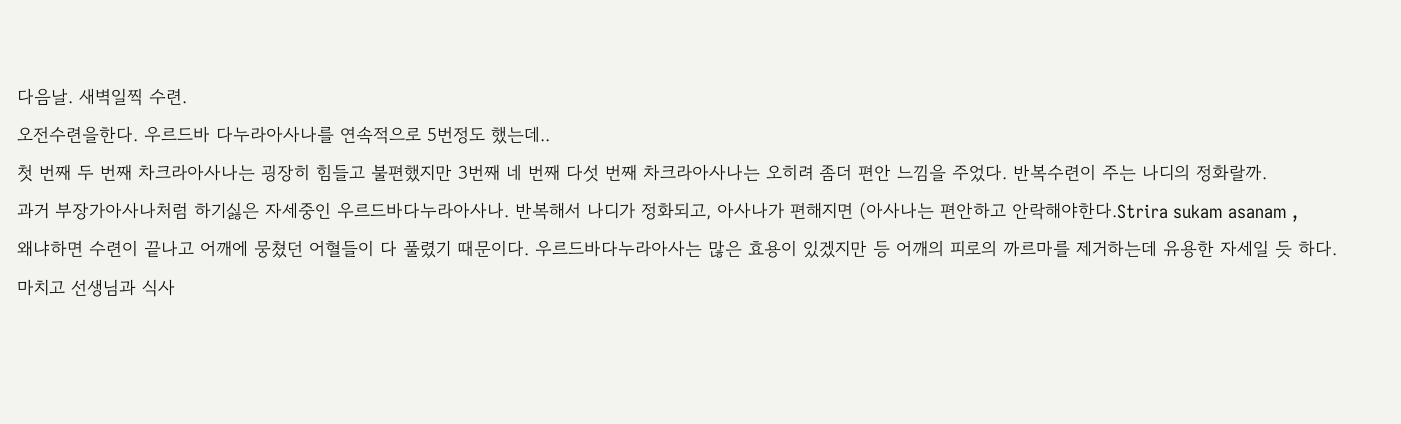다음날. 새벽일찍 수련.
오전수련을한다. 우르드바 다누라아사나를 연속적으로 5번정도 했는데..
첫 번째 두 번째 차크라아사나는 굉장히 힘들고 불편했지만 3번째 네 번째 다섯 번째 차크라아사나는 오히려 좀더 편안 느낌을 주었다. 반복수련이 주는 나디의 정화랄까.
과거 부장가아사나처럼 하기싫은 자세중인 우르드바다누라아사나. 반복해서 나디가 정화되고, 아사나가 편해지면 (아사나는 편안하고 안락해야한다.Strira sukam asanam ,
왜냐하면 수련이 끝나고 어깨에 뭉쳤던 어혈들이 다 풀렸기 때문이다. 우르드바다누라아사는 많은 효용이 있겠지만 등 어깨의 피로의 까르마를 제거하는데 유용한 자세일 듯 하다.
마치고 선생님과 식사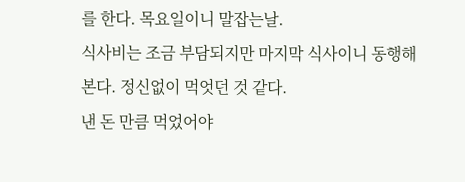를 한다. 목요일이니 말잡는날.
식사비는 조금 부담되지만 마지막 식사이니 동행해 본다. 정신없이 먹엇던 것 같다.
낸 돈 만큼 먹었어야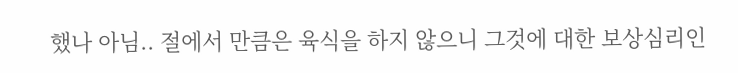했나 아님.. 절에서 만큼은 육식을 하지 않으니 그것에 대한 보상심리인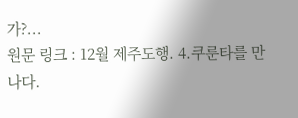가?...
원문 링크 : 12월 제주도행. 4.쿠룬타를 만나다.